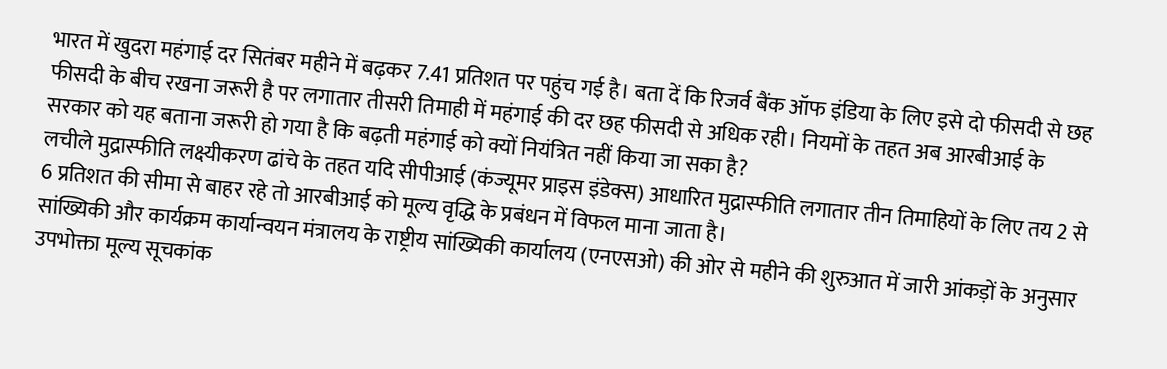भारत में खुदरा महंगाई दर सितंबर महीने में बढ़कर 7.41 प्रतिशत पर पहुंच गई है। बता दें कि रिजर्व बैंक ऑफ इंडिया के लिए इसे दो फीसदी से छह फीसदी के बीच रखना जरूरी है पर लगातार तीसरी तिमाही में महंगाई की दर छह फीसदी से अधिक रही। नियमों के तहत अब आरबीआई के सरकार को यह बताना जरूरी हो गया है कि बढ़ती महंगाई को क्यों नियंत्रित नहीं किया जा सका है?
लचीले मुद्रास्फीति लक्ष्यीकरण ढांचे के तहत यदि सीपीआई (कंज्यूमर प्राइस इंडेक्स) आधारित मुद्रास्फीति लगातार तीन तिमाहियों के लिए तय 2 से 6 प्रतिशत की सीमा से बाहर रहे तो आरबीआई को मूल्य वृद्धि के प्रबंधन में विफल माना जाता है।
सांख्यिकी और कार्यक्रम कार्यान्वयन मंत्रालय के राष्ट्रीय सांख्यिकी कार्यालय (एनएसओ) की ओर से महीने की शुरुआत में जारी आंकड़ों के अनुसार उपभोक्ता मूल्य सूचकांक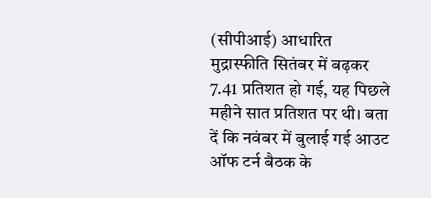(सीपीआई) आधारित मुद्रास्फीति सितंबर में बढ़कर 7.41 प्रतिशत हो गई, यह पिछले महीने सात प्रतिशत पर थी। बता दें कि नवंबर में बुलाई गई आउट ऑफ टर्न बैठक के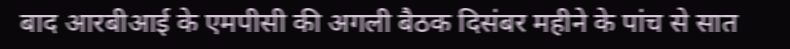बाद आरबीआई के एमपीसी की अगली बैठक दिसंबर महीने के पांच से सात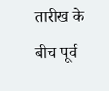तारीख के बीच पूर्व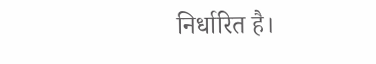निर्धारित है।